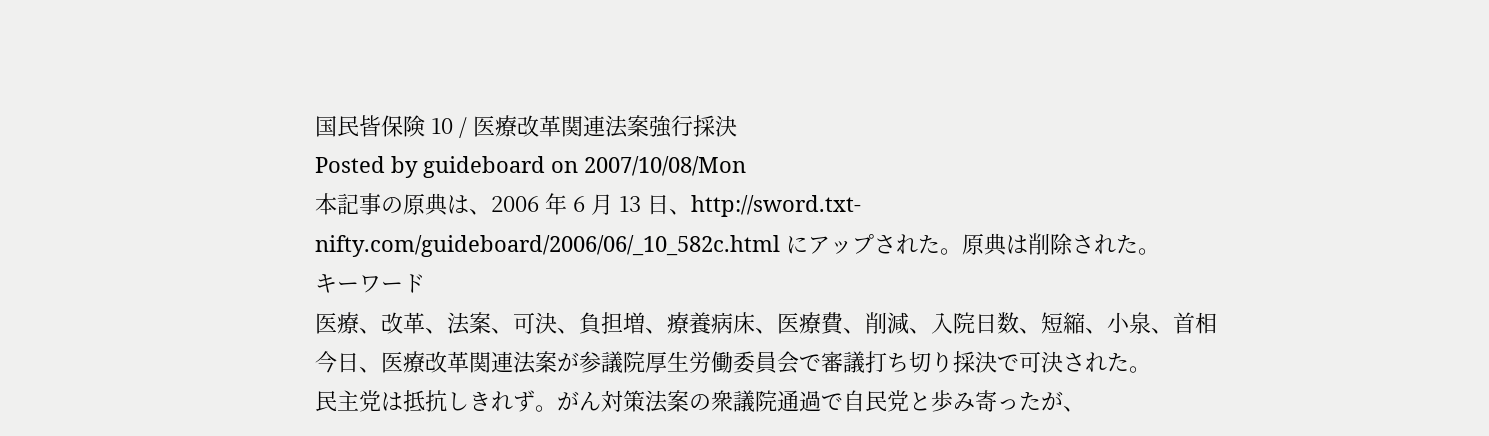国民皆保険 10 / 医療改革関連法案強行採決
Posted by guideboard on 2007/10/08/Mon
本記事の原典は、2006 年 6 月 13 日、http://sword.txt-nifty.com/guideboard/2006/06/_10_582c.html にアップされた。原典は削除された。
キーワード
医療、改革、法案、可決、負担増、療養病床、医療費、削減、入院日数、短縮、小泉、首相
今日、医療改革関連法案が参議院厚生労働委員会で審議打ち切り採決で可決された。
民主党は抵抗しきれず。がん対策法案の衆議院通過で自民党と歩み寄ったが、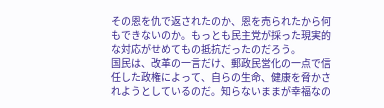その恩を仇で返されたのか、恩を売られたから何もできないのか。もっとも民主党が採った現実的な対応がせめてもの抵抗だったのだろう。
国民は、改革の一言だけ、郵政民営化の一点で信任した政権によって、自らの生命、健康を脅かされようとしているのだ。知らないままが幸福なの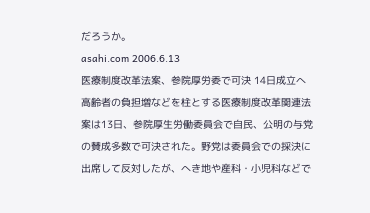だろうか。
asahi.com 2006.6.13
医療制度改革法案、参院厚労委で可決 14日成立へ
高齢者の負担増などを柱とする医療制度改革関連法案は13日、参院厚生労働委員会で自民、公明の与党の賛成多数で可決された。野党は委員会での採決に出席して反対したが、へき地や産科・小児科などで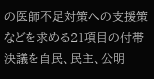の医師不足対策への支援策などを求める21項目の付帯決議を自民、民主、公明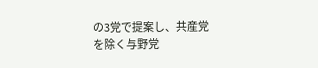の3党で提案し、共産党を除く与野党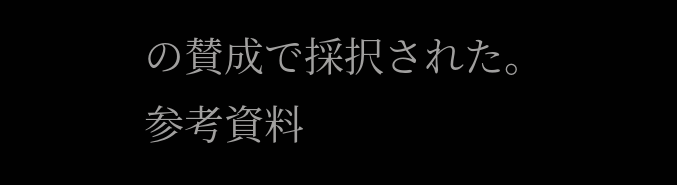の賛成で採択された。
参考資料